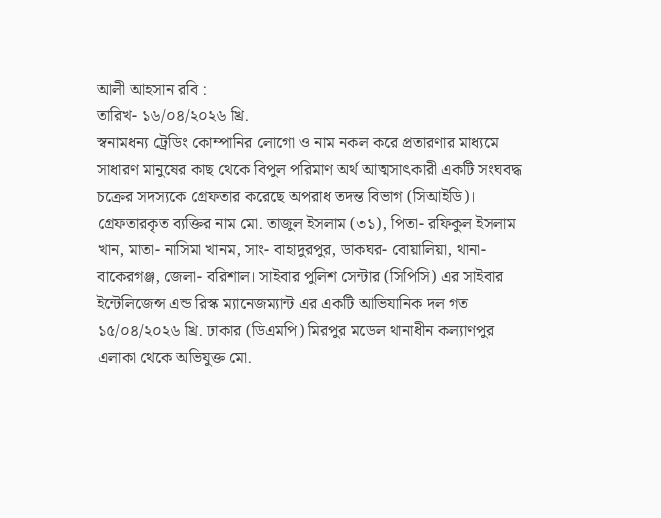আলী আহসান রবি :
তারিখ- ১৬/০৪/২০২৬ খ্রি.
স্বনামধন্য ট্রেডিং কোম্পানির লোগো ও নাম নকল করে প্রতারণার মাধ্যমে সাধারণ মানুষের কাছ থেকে বিপুল পরিমাণ অর্থ আত্মসাৎকারী একটি সংঘবদ্ধ চক্রের সদস্যকে গ্রেফতার করেছে অপরাধ তদন্ত বিভাগ (সিআইডি)। গ্রেফতারকৃত ব্যক্তির নাম মো. তাজুল ইসলাম (৩১), পিতা- রফিকুল ইসলাম খান, মাতা- নাসিমা খানম, সাং- বাহাদুরপুর, ডাকঘর- বোয়ালিয়া, থানা- বাকেরগঞ্জ, জেলা- বরিশাল। সাইবার পুলিশ সেন্টার (সিপিসি) এর সাইবার ইন্টেলিজেন্স এন্ড রিস্ক ম্যানেজম্যান্ট এর একটি আভিযানিক দল গত ১৫/০৪/২০২৬ খ্রি. ঢাকার (ডিএমপি) মিরপুর মডেল থানাধীন কল্যাণপুর এলাকা থেকে অভিযুক্ত মো.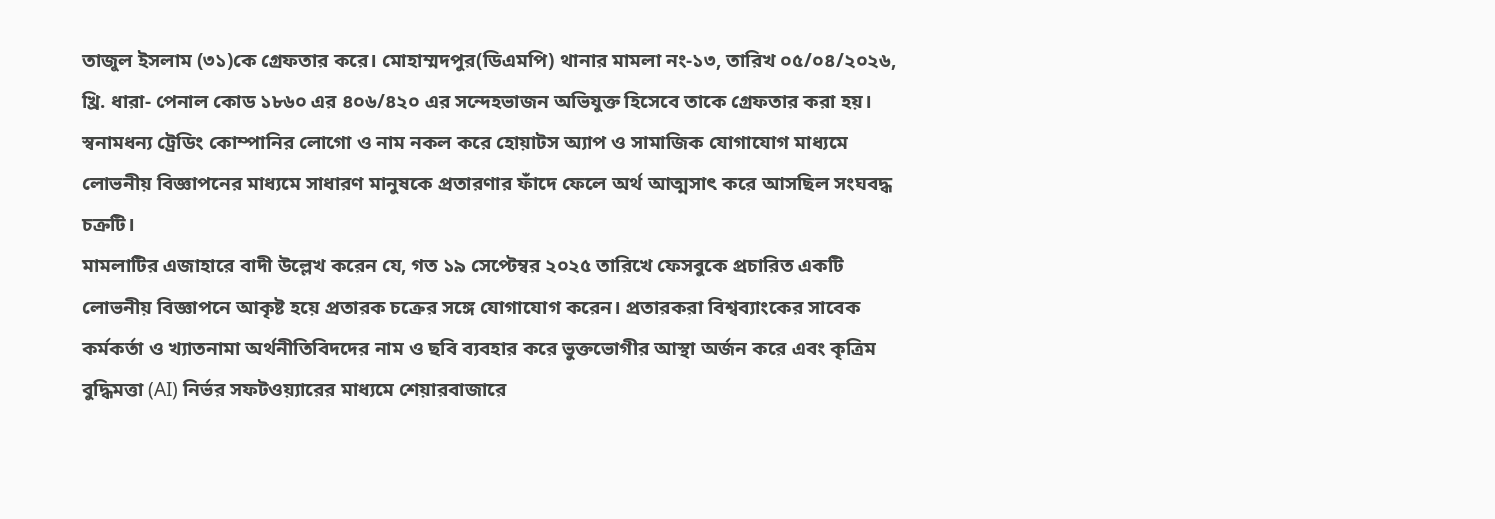তাজুল ইসলাম (৩১)কে গ্রেফতার করে। মোহাম্মদপুর(ডিএমপি) থানার মামলা নং-১৩, তারিখ ০৫/০৪/২০২৬, খ্রি. ধারা- পেনাল কোড ১৮৬০ এর ৪০৬/৪২০ এর সন্দেহভাজন অভিযুক্ত হিসেবে তাকে গ্রেফতার করা হয়।
স্বনামধন্য ট্রেডিং কোম্পানির লোগো ও নাম নকল করে হোয়াটস অ্যাপ ও সামাজিক যোগাযোগ মাধ্যমে লোভনীয় বিজ্ঞাপনের মাধ্যমে সাধারণ মানুষকে প্রতারণার ফাঁদে ফেলে অর্থ আত্মসাৎ করে আসছিল সংঘবদ্ধ চক্রটি।
মামলাটির এজাহারে বাদী উল্লেখ করেন যে, গত ১৯ সেপ্টেম্বর ২০২৫ তারিখে ফেসবুকে প্রচারিত একটি লোভনীয় বিজ্ঞাপনে আকৃষ্ট হয়ে প্রতারক চক্রের সঙ্গে যোগাযোগ করেন। প্রতারকরা বিশ্বব্যাংকের সাবেক কর্মকর্তা ও খ্যাতনামা অর্থনীতিবিদদের নাম ও ছবি ব্যবহার করে ভুক্তভোগীর আস্থা অর্জন করে এবং কৃত্রিম বুদ্ধিমত্তা (AI) নির্ভর সফটওয়্যারের মাধ্যমে শেয়ারবাজারে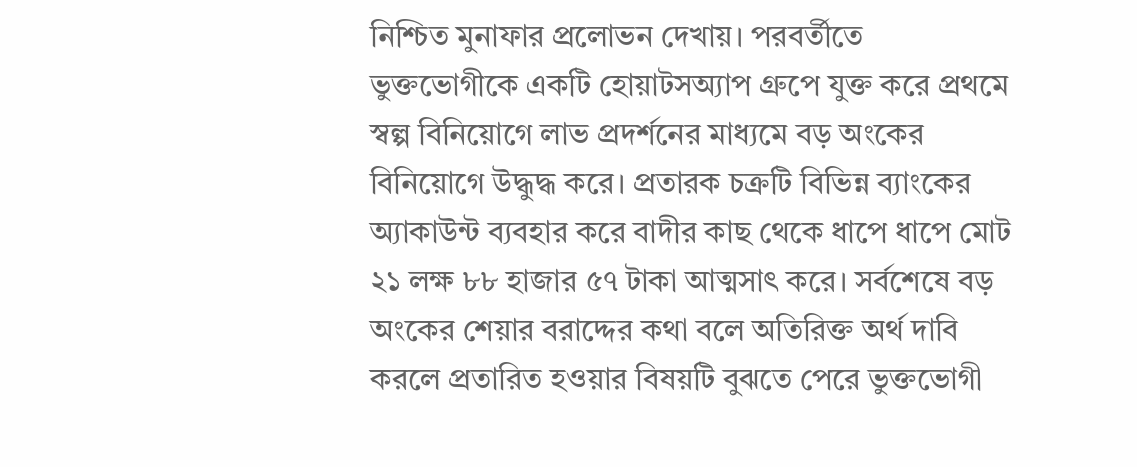নিশ্চিত মুনাফার প্রলোভন দেখায়। পরবর্তীতে ভুক্তভোগীকে একটি হোয়াটসঅ্যাপ গ্রুপে যুক্ত করে প্রথমে স্বল্প বিনিয়োগে লাভ প্রদর্শনের মাধ্যমে বড় অংকের বিনিয়োগে উদ্ধুদ্ধ করে। প্রতারক চক্রটি বিভিন্ন ব্যাংকের অ্যাকাউন্ট ব্যবহার করে বাদীর কাছ থেকে ধাপে ধাপে মোট ২১ লক্ষ ৮৮ হাজার ৫৭ টাকা আত্মসাৎ করে। সর্বশেষে বড় অংকের শেয়ার বরাদ্দের কথা বলে অতিরিক্ত অর্থ দাবি করলে প্রতারিত হওয়ার বিষয়টি বুঝতে পেরে ভুক্তভোগী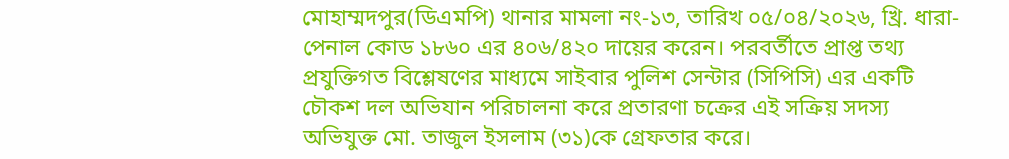মোহাম্মদপুর(ডিএমপি) থানার মামলা নং-১৩, তারিখ ০৫/০৪/২০২৬, খ্রি. ধারা- পেনাল কোড ১৮৬০ এর ৪০৬/৪২০ দায়ের করেন। পরবর্তীতে প্রাপ্ত তথ্য প্রযুক্তিগত বিশ্লেষণের মাধ্যমে সাইবার পুলিশ সেন্টার (সিপিসি) এর একটি চৌকশ দল অভিযান পরিচালনা করে প্রতারণা চক্রের এই সক্রিয় সদস্য অভিযুক্ত মো. তাজুল ইসলাম (৩১)কে গ্রেফতার করে।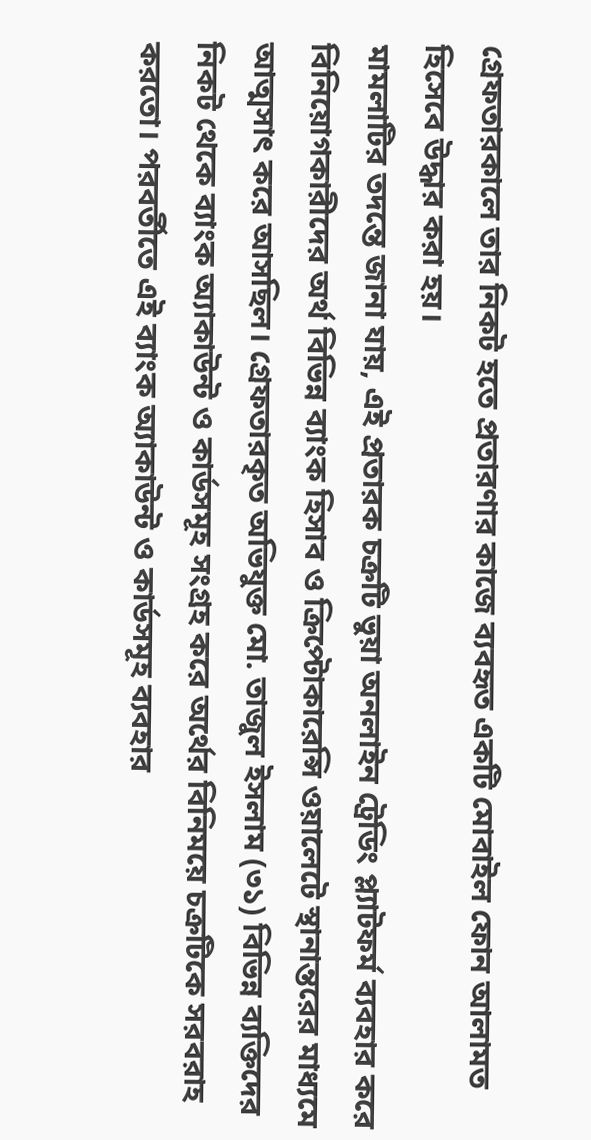গ্রেফতারকালে তার নিকট হতে প্রতারণার কাজে ব্যবহৃত একটি মোবাইল ফোন আলামত হিসেবে উদ্ধার করা হয়।
মামলাটির তদন্তে জানা যায়, এই প্রতারক চক্রটি ভুয়া অনলাইন ট্রেডিং প্ল্যাটফর্ম ব্যবহার করে বিনিয়োগকারীদের অর্থ বিভিন্ন ব্যাংক হিসাব ও ক্রিপ্টোকারেন্সি ওয়ালেটে স্থানান্তরের মাধ্যমে আত্মসাৎ করে আসছিল। গ্রেফতারকৃত অভিযুক্ত মো. তাজুল ইসলাম (৩১) বিভিন্ন ব্যক্তিদের নিকট থেকে ব্যাংক অ্যাকাউন্ট ও কার্ডসমূহ সংগ্রহ করে অর্থের বিনিময়ে চক্রটিকে সরবরাহ করতো। পরবর্তীতে এই ব্যাংক অ্যাকাউন্ট ও কার্ডসমূহ ব্যবহার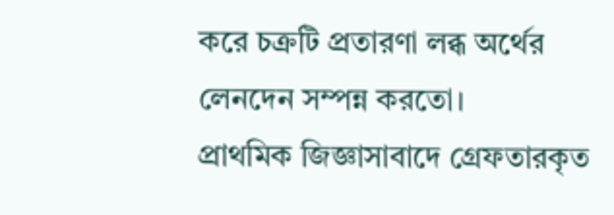করে চক্রটি প্রতারণা লব্ধ অর্থের লেনদেন সম্পন্ন করতো।
প্রাথমিক জিজ্ঞাসাবাদে গ্রেফতারকৃত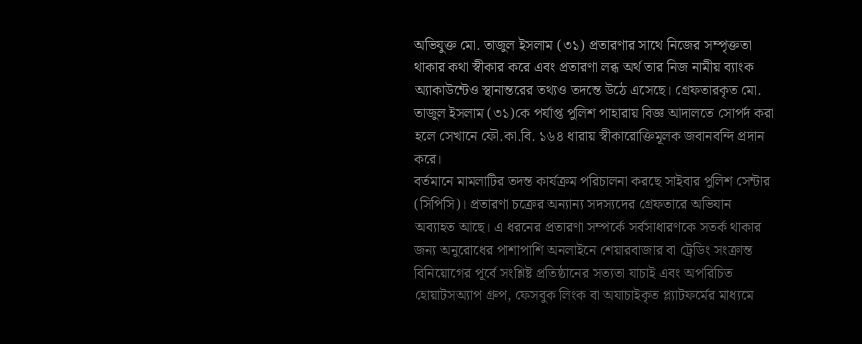অভিযুক্ত মো. তাজুল ইসলাম (৩১) প্রতারণার সাথে নিজের সম্পৃক্ততা থাকার কথা স্বীকার করে এবং প্রতারণা লব্ধ অর্থ তার নিজ নামীয় ব্যাংক অ্যাকাউন্টেও স্থানান্তরের তথ্যও তদন্তে উঠে এসেছে। গ্রেফতারকৃত মো. তাজুল ইসলাম (৩১)কে পর্যাপ্ত পুলিশ পাহারায় বিজ্ঞ আদালতে সোপর্দ করা হলে সেখানে ফৌ.কা.বি. ১৬৪ ধারায় স্বীকারোক্তিমূলক জবানবন্দি প্রদান করে।
বর্তমানে মামলাটির তদন্ত কার্যক্রম পরিচালনা করছে সাইবার পুলিশ সেন্টার (সিপিসি)। প্রতারণা চক্রের অন্যান্য সদস্যদের গ্রেফতারে অভিযান অব্যাহত আছে। এ ধরনের প্রতারণা সম্পর্কে সর্বসাধারণকে সতর্ক থাকার জন্য অনুরোধের পাশাপাশি অনলাইনে শেয়ারবাজার বা ট্রেডিং সংক্রান্ত বিনিয়োগের পূর্বে সংশ্লিষ্ট প্রতিষ্ঠানের সত্যতা যাচাই এবং অপরিচিত হোয়াটসঅ্যাপ গ্রুপ, ফেসবুক লিংক বা অযাচাইকৃত প্ল্যাটফর্মের মাধ্যমে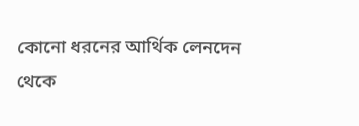কোনো ধরনের আর্থিক লেনদেন থেকে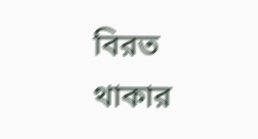বিরত থাকার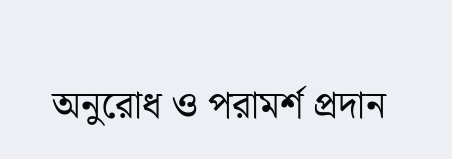অনুরোধ ও পরামর্শ প্রদান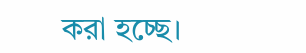করা হচ্ছে।